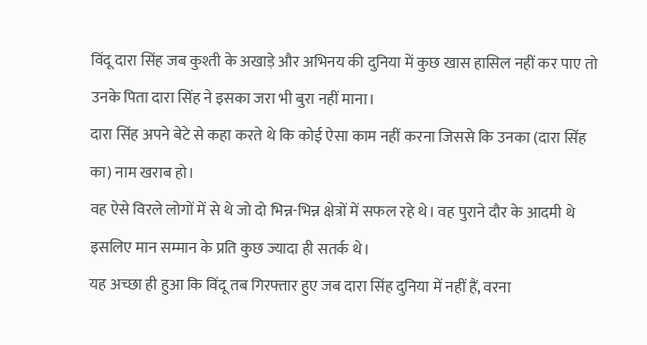विंदू दारा सिंह जब कुश्ती के अखाड़े और अभिनय की दुनिया में कुछ खास हासिल नहीं कर पाए तो उनके पिता दारा सिंह ने इसका जरा भी बुरा नहीं माना।
दारा सिंह अपने बेटे से कहा करते थे कि कोई ऐसा काम नहीं करना जिससे कि उनका (दारा सिंह का) नाम खराब हो।
वह ऐसे विरले लोगों में से थे जो दो भिन्न-भिन्न क्षेत्रों में सफल रहे थे। वह पुराने दौर के आदमी थे इसलिए मान सम्मान के प्रति कुछ ज्यादा ही सतर्क थे।
यह अच्छा ही हुआ कि विंदू तब गिरफ्तार हुए जब दारा सिंह दुनिया में नहीं हैं, वरना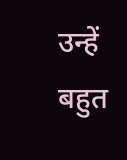उन्हें बहुत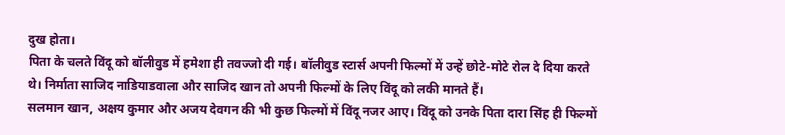दुख होता।
पिता के चलते विंदू को बॉलीवुड में हमेशा ही तवज्जो दी गई। बॉलीवुड स्टार्स अपनी फिल्मों में उन्हें छोटे-मोटे रोल दे दिया करते थे। निर्माता साजिद नाडियाडवाला और साजिद खान तो अपनी फिल्मों के लिए विंदू को लकी मानते हैं।
सलमान खान, अक्षय कुमार और अजय देवगन की भी कुछ फिल्मों में विंदू नजर आए। विंदू को उनके पिता दारा सिंह ही फिल्मों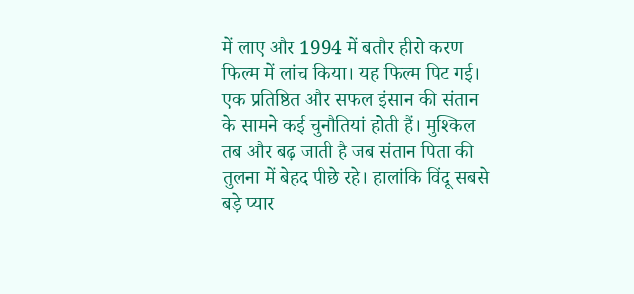में लाए और 1994 में बतौर हीरो करण फिल्म में लांच किया। यह फिल्म पिट गई।
एक प्रतिष्ठित और सफल इंसान की संतान के सामने कई चुनौतियां होती हैं। मुश्किल तब और बढ़ जाती है जब संतान पिता की तुलना में बेहद पीछे रहे। हालांकि विंदू सबसे बड़े प्यार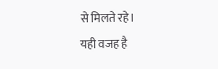से मिलते रहे।
यही वजह है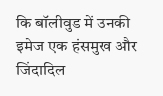कि बॉलीवुड में उनकी इमेज एक हंसमुख और जिंदादिल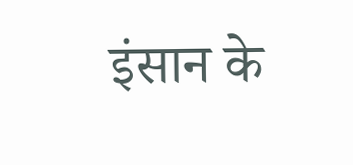इंसान के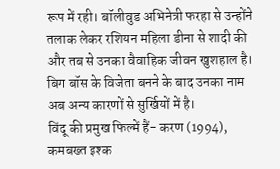रूप में रही। बॉलीवुड अभिनेत्री फरहा से उन्होंने तलाक लेकर रशियन महिला डीना से शादी की और तब से उनका वैवाहिक जीवन खुशहाल है।
बिग बॉस के विजेता बनने के बाद उनका नाम अब अन्य कारणों से सुर्खियों में है।
विंदू की प्रमुख फिल्में हैं- करण (1994), कमबख्त इश्क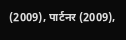(2009), पार्टनर (2009),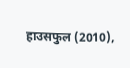हाउसफुल (2010),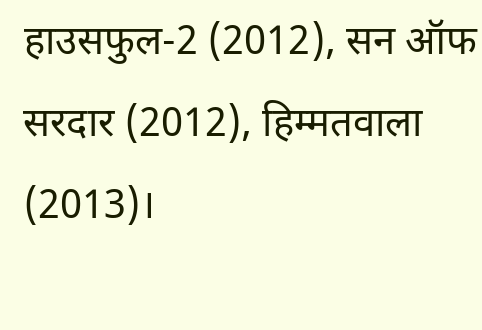हाउसफुल-2 (2012), सन ऑफ सरदार (2012), हिम्मतवाला (2013)।